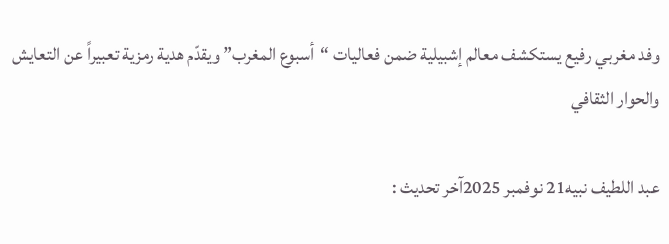وفد مغربي رفيع يستكشف معالم إشبيلية ضمن فعاليات “أسبوع المغرب” ويقدّم هدية رمزية تعبيراً عن التعايش والحوار الثقافي

عبد اللطيف نبيه21 نوفمبر 2025آخر تحديث :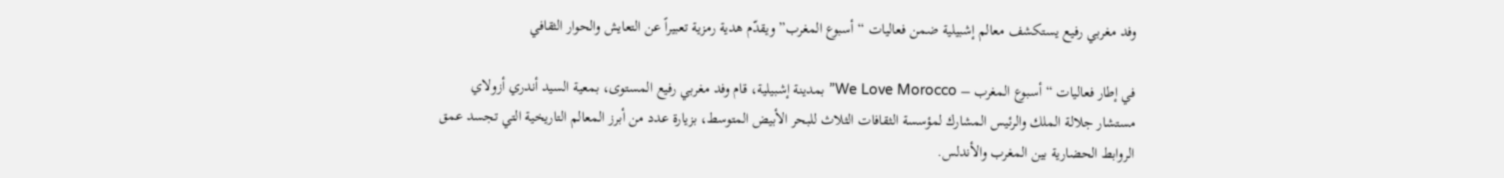وفد مغربي رفيع يستكشف معالم إشبيلية ضمن فعاليات “أسبوع المغرب” ويقدّم هدية رمزية تعبيراً عن التعايش والحوار الثقافي

في إطار فعاليات “أسبوع المغرب – We Love Morocco” بمدينة إشبيلية، قام وفد مغربي رفيع المستوى، بمعية السيد أندري أزولاي مستشار جلالة الملك والرئيس المشارك لمؤسسة الثقافات الثلاث للبحر الأبيض المتوسط، بزيارة عدد من أبرز المعالم التاريخية التي تجسد عمق الروابط الحضارية بين المغرب والأندلس.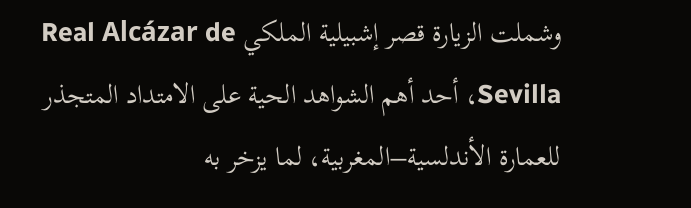وشملت الزيارة قصر إشبيلية الملكي Real Alcázar de Sevilla، أحد أهم الشواهد الحية على الامتداد المتجذر للعمارة الأندلسية–المغربية، لما يزخر به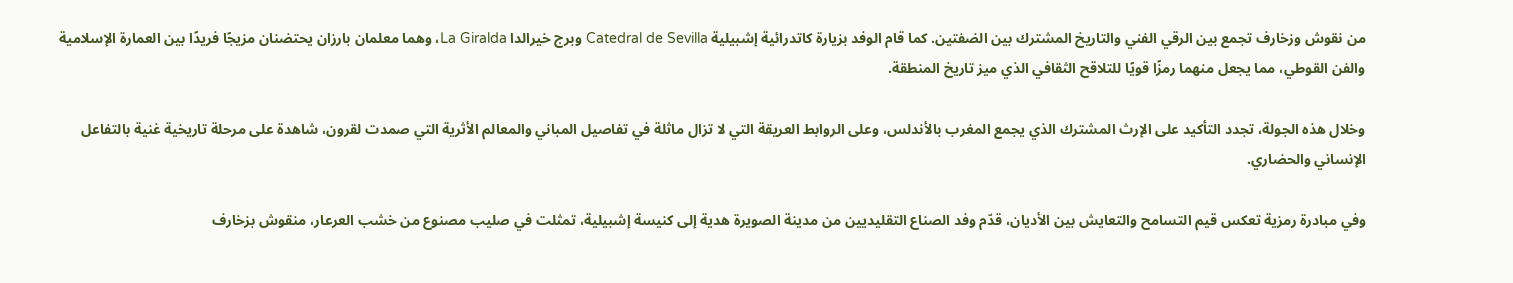من نقوش وزخارف تجمع بين الرقي الفني والتاريخ المشترك بين الضفتين. كما قام الوفد بزيارة كاتدرائية إشبيلية Catedral de Sevilla وبرج خيرالدا La Giralda، وهما معلمان بارزان يحتضنان مزيجًا فريدًا بين العمارة الإسلامية والفن القوطي، مما يجعل منهما رمزًا قويًا للتلاقح الثقافي الذي ميز تاريخ المنطقة.

وخلال هذه الجولة، تجدد التأكيد على الإرث المشترك الذي يجمع المغرب بالأندلس، وعلى الروابط العريقة التي لا تزال ماثلة في تفاصيل المباني والمعالم الأثرية التي صمدت لقرون، شاهدة على مرحلة تاريخية غنية بالتفاعل الإنساني والحضاري.

وفي مبادرة رمزية تعكس قيم التسامح والتعايش بين الأديان، قدّم وفد الصناع التقليديين من مدينة الصويرة هدية إلى كنيسة إشبيلية، تمثلت في صليب مصنوع من خشب العرعار، منقوش بزخارف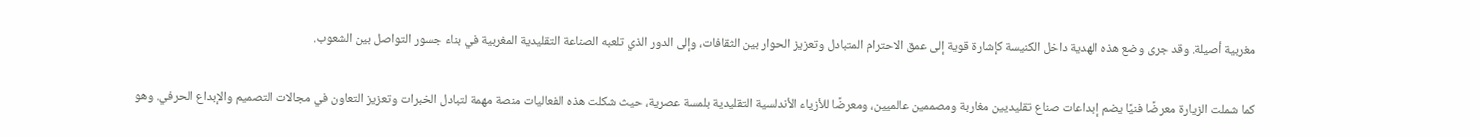مغربية أصيلة. وقد جرى وضع هذه الهدية داخل الكنيسة كإشارة قوية إلى عمق الاحترام المتبادل وتعزيز الحوار بين الثقافات، وإلى الدور الذي تلعبه الصناعة التقليدية المغربية في بناء جسور التواصل بين الشعوب.

كما شملت الزيارة معرضًا فنيًا يضم إبداعات صناع تقليديين مغاربة ومصممين عالميين، ومعرضًا للأزياء الأندلسية التقليدية بلمسة عصرية، حيث شكلت هذه الفعاليات منصة مهمة لتبادل الخبرات وتعزيز التعاون في مجالات التصميم والإبداع الحرفي. وهو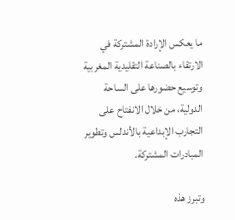ما يعكس الإرادة المشتركة في الارتقاء بالصناعة التقليدية المغربية وتوسيع حضورها على الساحة الدولية، من خلال الانفتاح على التجارب الإبداعية بالأندلس وتطوير المبادرات المشتركة.

وتبرز هذه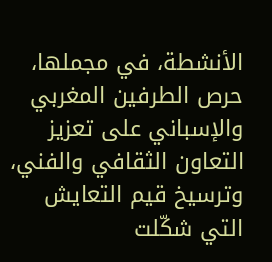الأنشطة، في مجملها، حرص الطرفين المغربي والإسباني على تعزيز التعاون الثقافي والفني، وترسيخ قيم التعايش التي شكّلت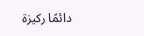دائمًا ركيزة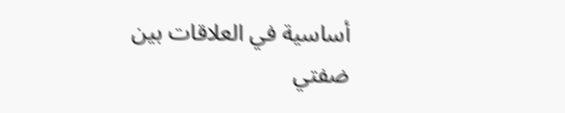أساسية في العلاقات بين ضفتي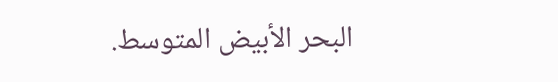البحر الأبيض المتوسط.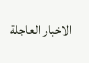الاخبار العاجلة